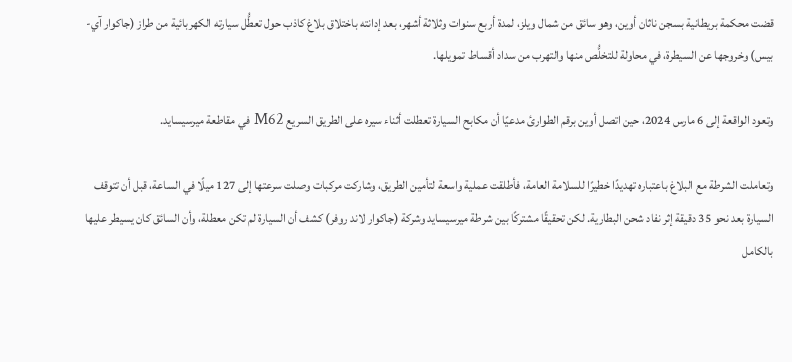قضت محكمة بريطانية بسجن ناثان أوين، وهو سائق من شمال ويلز، لمدة أربع سنوات وثلاثة أشهر، بعد إدانته باختلاق بلاغ كاذب حول تعطُّل سيارته الكهربائية من طراز (جاكوار آي-بيس) وخروجها عن السيطرة، في محاولة للتخلُّص منها والتهرب من سداد أقساط تمويلها.

وتعود الواقعة إلى 6 مارس 2024، حين اتصل أوين برقم الطوارئ مدعيًا أن مكابح السيارة تعطلت أثناء سيره على الطريق السريع M62 في مقاطعة ميرسيسايد.

وتعاملت الشرطة مع البلاغ باعتباره تهديدًا خطيرًا للسلامة العامة، فأطلقت عملية واسعة لتأمين الطريق، وشاركت مركبات وصلت سرعتها إلى 127 ميلًا في الساعة، قبل أن تتوقف السيارة بعد نحو 35 دقيقة إثر نفاد شحن البطارية. لكن تحقيقًا مشتركًا بين شرطة ميرسيسايد وشركة (جاكوار لاند روفر) كشف أن السيارة لم تكن معطلة، وأن السائق كان يسيطر عليها بالكامل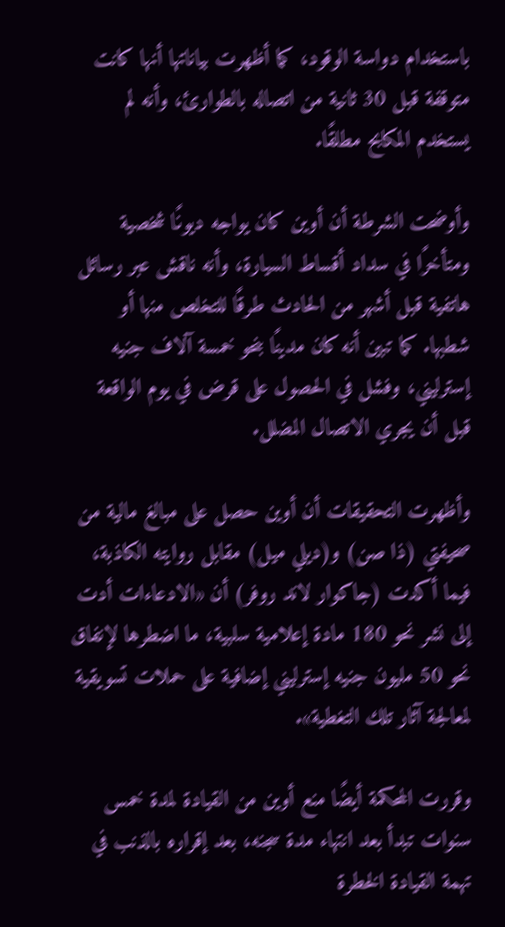باستخدام دواسة الوقود، كما أظهرت بياناتها أنها كانت متوقفة قبل 30 ثانية من اتصاله بالطوارئ، وأنه لم يستخدم المكابح مطلقًا.

وأوضحت الشرطة أن أوين كان يواجه ديونًا شخصية ومتأخرًا في سداد أقساط السيارة، وأنه ناقش عبر رسائل هاتفية قبل أشهر من الحادث طرقًا للتخلص منها أو شطبها. كما تبين أنه كان مدينًا بنحو خمسة آلاف جنيه إسترليني، وفشل في الحصول على قرض في يوم الواقعة قبل أن يجري الاتصال المضلل.

وأظهرت التحقيقات أن أوين حصل على مبالغ مالية من صحيفتي (ذا صن) و(ديلي ميل) مقابل روايته الكاذبة، فيما أكدت (جاكوار لاند روفر) أن «الادعاءات أدت إلى نشر نحو 180 مادة إعلامية سلبية، ما اضطرها لإنفاق نحو 50 مليون جنيه إسترليني إضافية على حملات تسويقية لمعالجة آثار تلك التغطية».

وقررت المحكمة أيضًا منع أوين من القيادة لمدة خمس سنوات تبدأ بعد انتهاء مدة سجنه، بعد إقراره بالذنب في تهمة القيادة الخطرة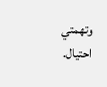وتهمتي احتيال.